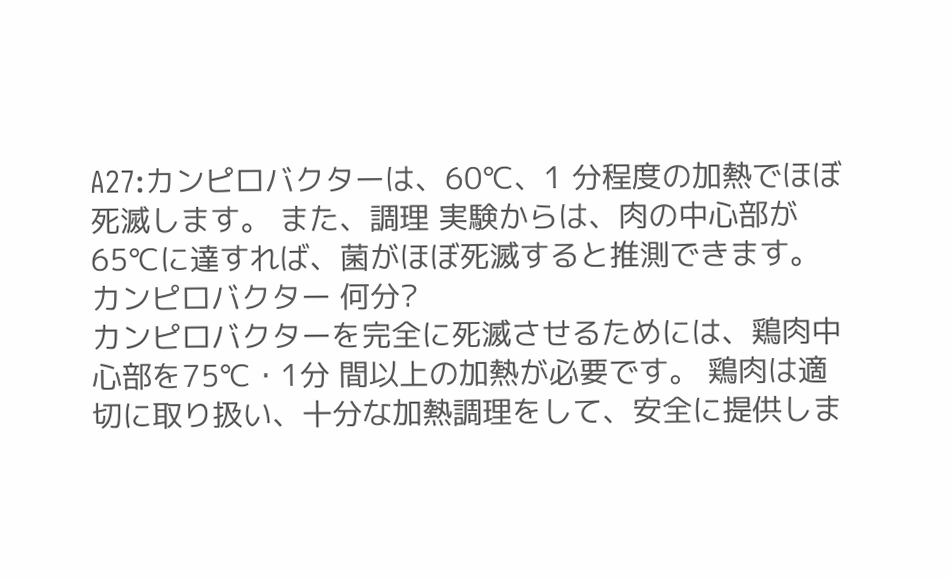A27:カンピロバクターは、60℃、1 分程度の加熱でほぼ死滅します。 また、調理 実験からは、肉の中心部が65℃に達すれば、菌がほぼ死滅すると推測できます。
カンピロバクター 何分?
カンピロバクターを完全に死滅させるためには、鶏肉中心部を75℃・1分 間以上の加熱が必要です。 鶏肉は適切に取り扱い、十分な加熱調理をして、安全に提供しま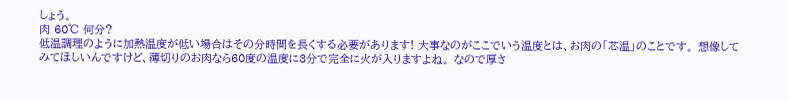しょう。
肉 60℃ 何分?
低温調理のように加熱温度が低い場合はその分時間を長くする必要があります! 大事なのがここでいう温度とは、お肉の「芯温」のことです。 想像してみてほしいんですけど、薄切りのお肉なら60度の温度に3分で完全に火が入りますよね。 なので厚さ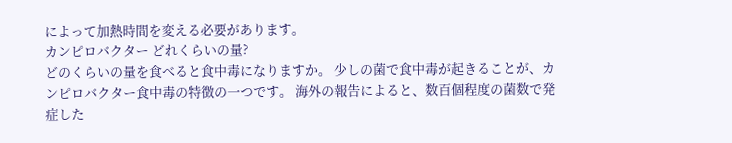によって加熱時間を変える必要があります。
カンピロバクター どれくらいの量?
どのくらいの量を食べると食中毒になりますか。 少しの菌で食中毒が起きることが、カンピロバクター食中毒の特徴の一つです。 海外の報告によると、数百個程度の菌数で発症した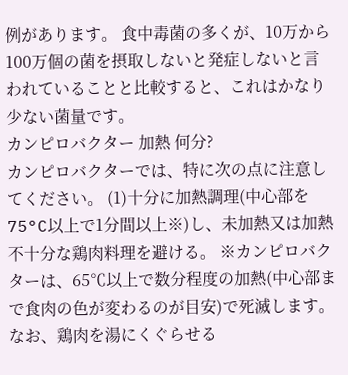例があります。 食中毒菌の多くが、10万から100万個の菌を摂取しないと発症しないと言われていることと比較すると、これはかなり少ない菌量です。
カンピロバクター 加熱 何分?
カンピロバクターでは、特に次の点に注意してください。 (1)十分に加熱調理(中心部を75°C以上で1分間以上※)し、未加熱又は加熱不十分な鶏肉料理を避ける。 ※カンピロバクターは、65℃以上で数分程度の加熱(中心部まで食肉の色が変わるのが目安)で死滅します。 なお、鶏肉を湯にくぐらせる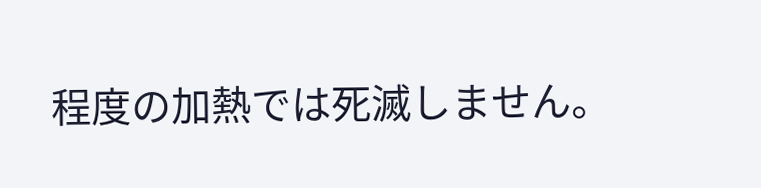程度の加熱では死滅しません。